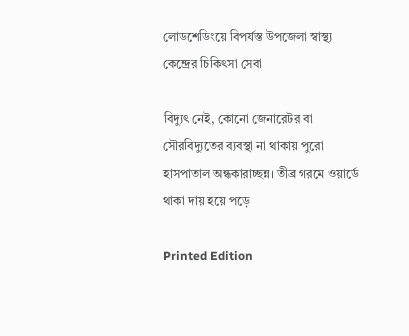লোডশেডিংয়ে বিপর্যস্ত উপজেলা স্বাস্থ্য কেন্দ্রের চিকিৎসা সেবা

বিদ্যুৎ নেই, কোনো জেনারেটর বা সৌরবিদ্যুতের ব্যবস্থা না থাকায় পুরো হাসপাতাল অন্ধকারাচ্ছন্ন। তীব্র গরমে ওয়ার্ডে থাকা দায় হয়ে পড়ে

Printed Edition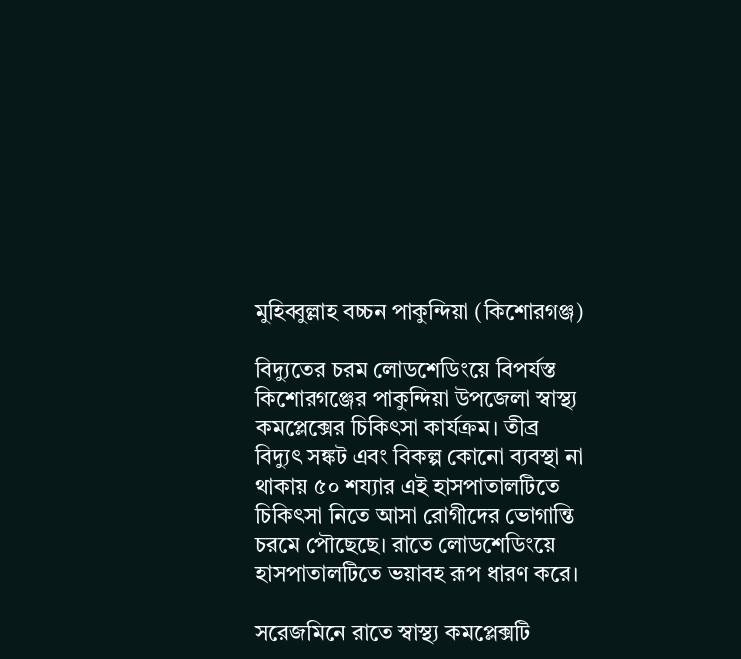মুহিব্বুল্লাহ বচ্চন পাকুন্দিয়া (কিশোরগঞ্জ)

বিদ্যুতের চরম লোডশেডিংয়ে বিপর্যস্ত কিশোরগঞ্জের পাকুন্দিয়া উপজেলা স্বাস্থ্য কমপ্লেক্সের চিকিৎসা কার্যক্রম। তীব্র বিদ্যুৎ সঙ্কট এবং বিকল্প কোনো ব্যবস্থা না থাকায় ৫০ শয্যার এই হাসপাতালটিতে চিকিৎসা নিতে আসা রোগীদের ভোগান্তি চরমে পৌছেছে। রাতে লোডশেডিংয়ে হাসপাতালটিতে ভয়াবহ রূপ ধারণ করে।

সরেজমিনে রাতে স্বাস্থ্য কমপ্লেক্সটি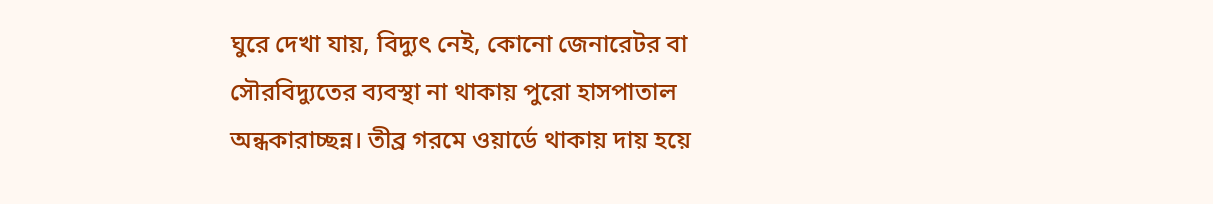ঘুরে দেখা যায়, বিদ্যুৎ নেই, কোনো জেনারেটর বা সৌরবিদ্যুতের ব্যবস্থা না থাকায় পুরো হাসপাতাল অন্ধকারাচ্ছন্ন। তীব্র গরমে ওয়ার্ডে থাকায় দায় হয়ে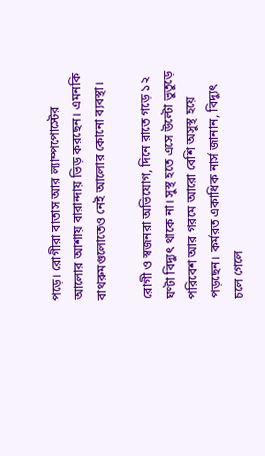পড়ে। রোগীরা বাতাস আর ল্যাম্পপোস্টের আলোর আশায় বারান্দায় ভিড় করছেন। এমনকি বাথরুমগুলোতেও নেই আলোর কোনো ব্যবস্থা।

রোগী ও স্বজনরা অভিযোগ, দিনে রাতে গড়ে ১২ ঘণ্টা বিদ্যুৎ থাকে না। সুস্থ হতে এসে উল্টো ভুতুড়ে পরিবেশ আর গরমে আরো বেশি অসুস্থ হয়ে পড়ছেন। কর্মরত একাধিক নার্স জানান, বিদ্যুৎ চলে গেলে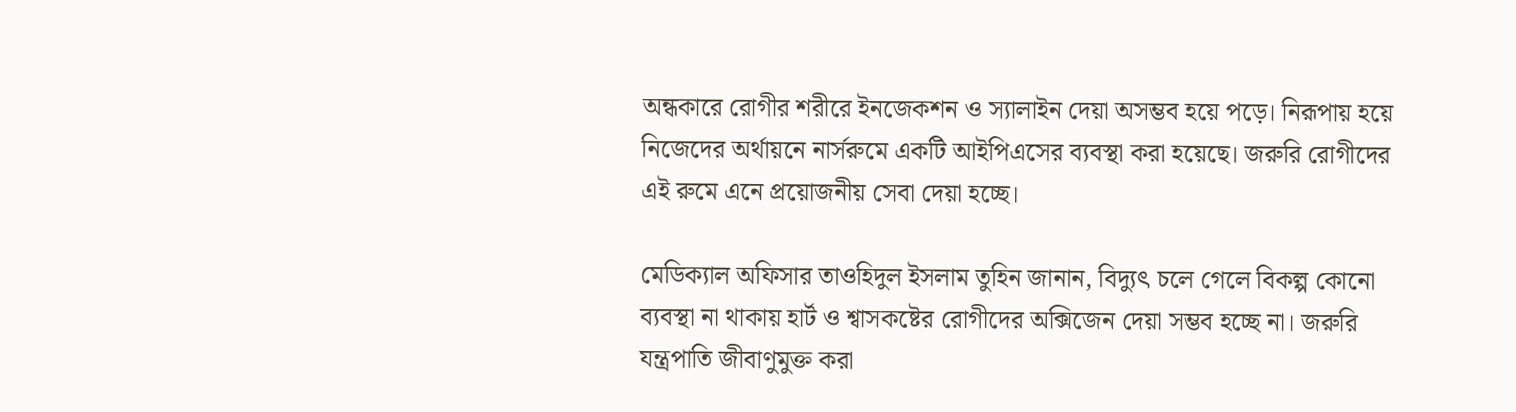অন্ধকারে রোগীর শরীরে ইনজেকশন ও স্যালাইন দেয়া অসম্ভব হয়ে পড়ে। নিরূপায় হয়ে নিজেদের অর্থায়নে নার্সরুমে একটি আইপিএসের ব্যবস্থা করা হয়েছে। জরুরি রোগীদের এই রুমে এনে প্রয়োজনীয় সেবা দেয়া হচ্ছে।

মেডিক্যাল অফিসার তাওহিদুল ইসলাম তুহিন জানান, বিদ্যুৎ চলে গেলে বিকল্প কোনো ব্যবস্থা না থাকায় হার্ট ও শ্বাসকষ্টের রোগীদের অক্সিজেন দেয়া সম্ভব হচ্ছে না। জরুরি যন্ত্রপাতি জীবাণুমুক্ত করা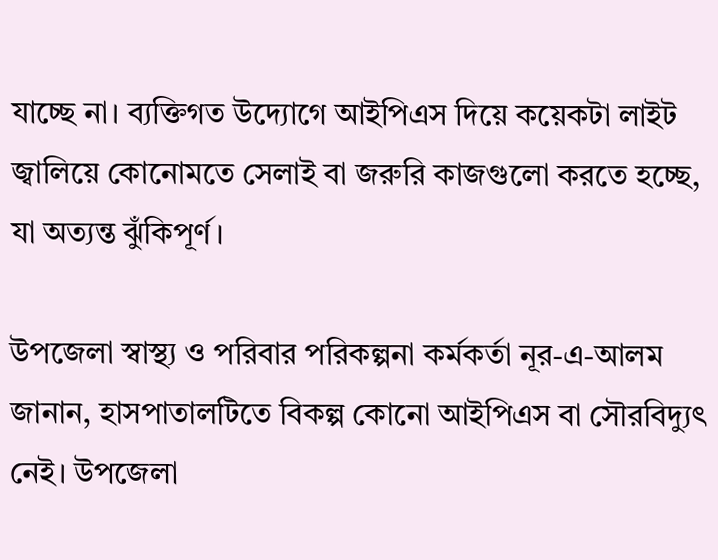যাচ্ছে না। ব্যক্তিগত উদ্যোগে আইপিএস দিয়ে কয়েকটা লাইট জ্বালিয়ে কোনোমতে সেলাই বা জরুরি কাজগুলো করতে হচ্ছে, যা অত্যন্ত ঝুঁকিপূর্ণ।

উপজেলা স্বাস্থ্য ও পরিবার পরিকল্পনা কর্মকর্তা নূর-এ-আলম জানান, হাসপাতালটিতে বিকল্প কোনো আইপিএস বা সৌরবিদ্যুৎ নেই। উপজেলা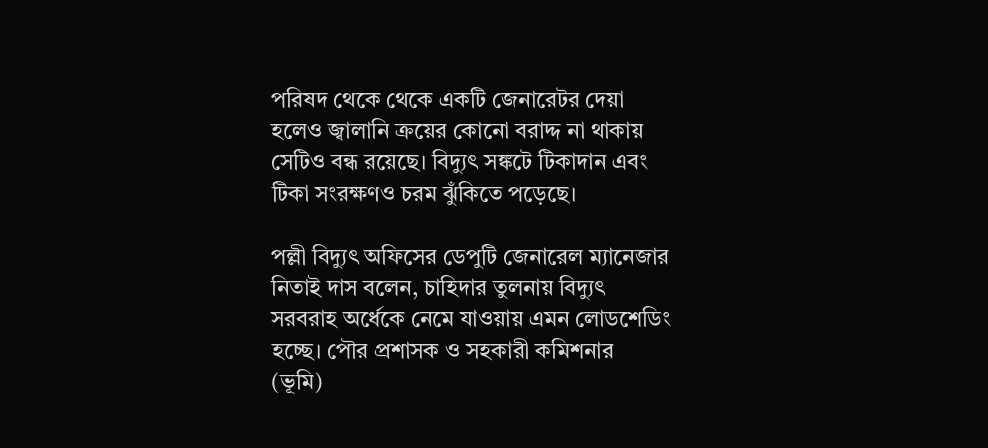পরিষদ থেকে থেকে একটি জেনারেটর দেয়া হলেও জ্বালানি ক্রয়ের কোনো বরাদ্দ না থাকায় সেটিও বন্ধ রয়েছে। বিদ্যুৎ সঙ্কটে টিকাদান এবং টিকা সংরক্ষণও চরম ঝুঁকিতে পড়েছে।

পল্লী বিদ্যুৎ অফিসের ডেপুটি জেনারেল ম্যানেজার নিতাই দাস বলেন, চাহিদার তুলনায় বিদ্যুৎ সরবরাহ অর্ধেকে নেমে যাওয়ায় এমন লোডশেডিং হচ্ছে। পৌর প্রশাসক ও সহকারী কমিশনার (ভূমি)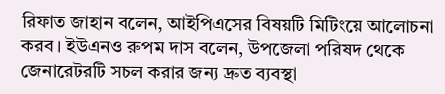রিফাত জাহান বলেন, আইপিএসের বিষয়টি মিটিংয়ে আলোচনা করব। ইউএনও রুপম দাস বলেন, উপজেলা পরিষদ থেকে জেনারেটরটি সচল করার জন্য দ্রুত ব্যবস্থা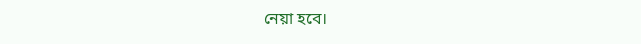নেয়া হবে।